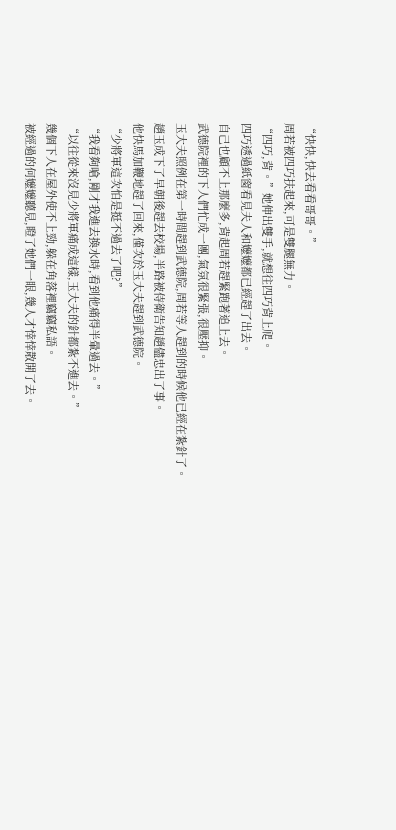“快快,快去看看哥哥。”
周若被四巧扶起來,可是雙腿無力。
“四巧,背。”她伸出雙手,就想往四巧背上爬。
四巧透過紙窗看見夫人和嬤嬤都已經趕了出去。
自己也顧不上那麼多,背起周若趕緊跑著追上去。
武德院裡的下人們忙成一團,氣氛很緊張,很壓抑。
玉大夫照例在第一時間趕到武德院,周若等人趕到的時候他已經在紮針了。
趙玉成下了早朝後趕去校場,半路被侍衛告知趙儘忠出了事。
他快馬加鞭地趕了回來,僅次於玉大夫趕到武德院。
“少將軍這次怕是挺不過去了吧?”
“我看夠嗆,剛才我進去換水時,看到他痛得半暈過去。”
“以往從來沒見少將軍痛成這樣,玉大夫的針都紮不進去。”
幾個下人在屋外使不上勁,躲在角落裡竊竊私語。
被經過的何嬤嬤聽見,瞪了她們一眼,幾人才悻悻散開了去。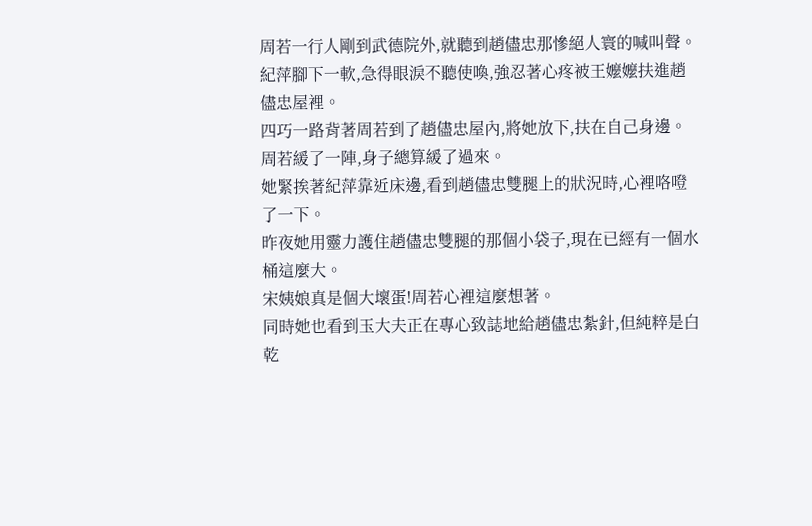周若一行人剛到武德院外,就聽到趙儘忠那慘絕人寰的喊叫聲。
紀萍腳下一軟,急得眼淚不聽使喚,強忍著心疼被王嬤嬤扶進趙儘忠屋裡。
四巧一路背著周若到了趙儘忠屋內,將她放下,扶在自己身邊。
周若緩了一陣,身子總算緩了過來。
她緊挨著紀萍靠近床邊,看到趙儘忠雙腿上的狀況時,心裡咯噔了一下。
昨夜她用靈力護住趙儘忠雙腿的那個小袋子,現在已經有一個水桶這麼大。
宋姨娘真是個大壞蛋!周若心裡這麼想著。
同時她也看到玉大夫正在專心致誌地給趙儘忠紮針,但純粹是白乾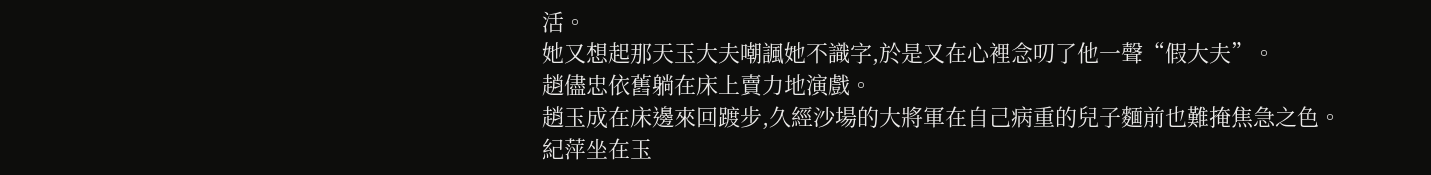活。
她又想起那天玉大夫嘲諷她不識字,於是又在心裡念叨了他一聲“假大夫”。
趙儘忠依舊躺在床上賣力地演戲。
趙玉成在床邊來回踱步,久經沙場的大將軍在自己病重的兒子麵前也難掩焦急之色。
紀萍坐在玉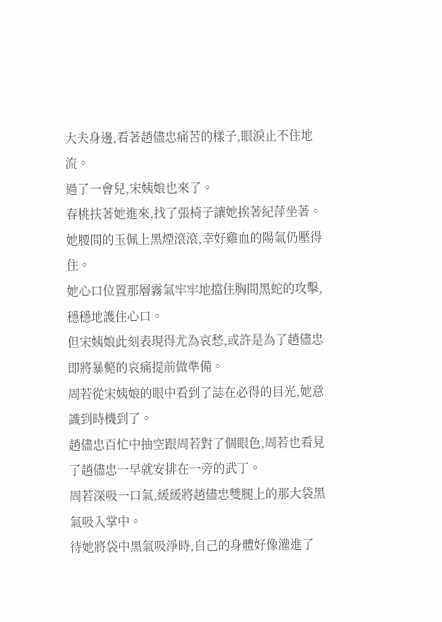大夫身邊,看著趙儘忠痛苦的樣子,眼淚止不住地流。
過了一會兒,宋姨娘也來了。
春桃扶著她進來,找了張椅子讓她挨著紀萍坐著。
她腰間的玉佩上黑煙滾滾,幸好雞血的陽氣仍壓得住。
她心口位置那層霧氣牢牢地擋住胸間黑蛇的攻擊,穩穩地護住心口。
但宋姨娘此刻表現得尤為哀愁,或許是為了趙儘忠即將暴斃的哀痛提前做準備。
周若從宋姨娘的眼中看到了誌在必得的目光,她意識到時機到了。
趙儘忠百忙中抽空跟周若對了個眼色,周若也看見了趙儘忠一早就安排在一旁的武丁。
周若深吸一口氣,緩緩將趙儘忠雙腿上的那大袋黑氣吸入掌中。
待她將袋中黑氣吸淨時,自己的身體好像灌進了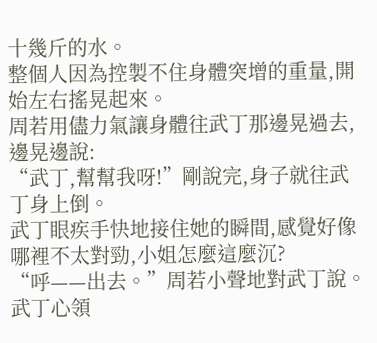十幾斤的水。
整個人因為控製不住身體突增的重量,開始左右搖晃起來。
周若用儘力氣讓身體往武丁那邊晃過去,邊晃邊說:
“武丁,幫幫我呀!”剛說完,身子就往武丁身上倒。
武丁眼疾手快地接住她的瞬間,感覺好像哪裡不太對勁,小姐怎麼這麼沉?
“呼——出去。”周若小聲地對武丁說。
武丁心領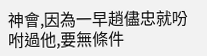神會,因為一早趙儘忠就吩咐過他,要無條件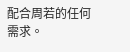配合周若的任何需求。